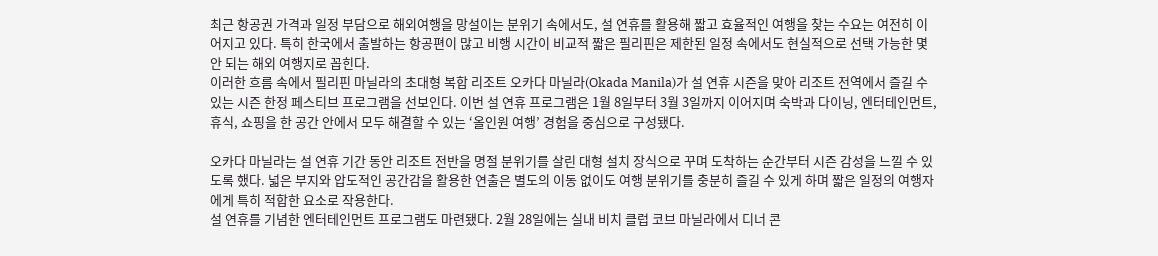최근 항공권 가격과 일정 부담으로 해외여행을 망설이는 분위기 속에서도, 설 연휴를 활용해 짧고 효율적인 여행을 찾는 수요는 여전히 이어지고 있다. 특히 한국에서 출발하는 항공편이 많고 비행 시간이 비교적 짧은 필리핀은 제한된 일정 속에서도 현실적으로 선택 가능한 몇 안 되는 해외 여행지로 꼽힌다.
이러한 흐름 속에서 필리핀 마닐라의 초대형 복합 리조트 오카다 마닐라(Okada Manila)가 설 연휴 시즌을 맞아 리조트 전역에서 즐길 수 있는 시즌 한정 페스티브 프로그램을 선보인다. 이번 설 연휴 프로그램은 1월 8일부터 3월 3일까지 이어지며 숙박과 다이닝, 엔터테인먼트, 휴식, 쇼핑을 한 공간 안에서 모두 해결할 수 있는 ‘올인원 여행’ 경험을 중심으로 구성됐다.

오카다 마닐라는 설 연휴 기간 동안 리조트 전반을 명절 분위기를 살린 대형 설치 장식으로 꾸며 도착하는 순간부터 시즌 감성을 느낄 수 있도록 했다. 넓은 부지와 압도적인 공간감을 활용한 연출은 별도의 이동 없이도 여행 분위기를 충분히 즐길 수 있게 하며 짧은 일정의 여행자에게 특히 적합한 요소로 작용한다.
설 연휴를 기념한 엔터테인먼트 프로그램도 마련됐다. 2월 28일에는 실내 비치 클럽 코브 마닐라에서 디너 콘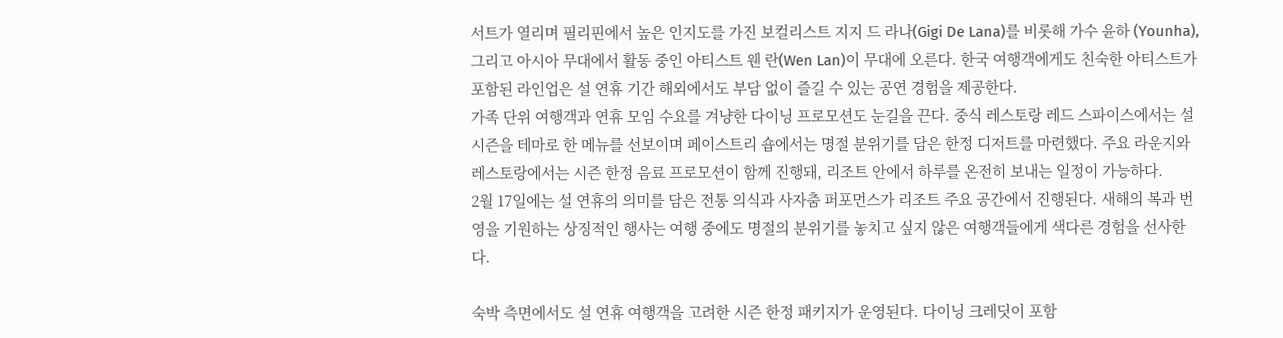서트가 열리며 필리핀에서 높은 인지도를 가진 보컬리스트 지지 드 라나(Gigi De Lana)를 비롯해 가수 윤하 (Younha), 그리고 아시아 무대에서 활동 중인 아티스트 웬 란(Wen Lan)이 무대에 오른다. 한국 여행객에게도 친숙한 아티스트가 포함된 라인업은 설 연휴 기간 해외에서도 부담 없이 즐길 수 있는 공연 경험을 제공한다.
가족 단위 여행객과 연휴 모임 수요를 겨냥한 다이닝 프로모션도 눈길을 끈다. 중식 레스토랑 레드 스파이스에서는 설 시즌을 테마로 한 메뉴를 선보이며 페이스트리 숍에서는 명절 분위기를 담은 한정 디저트를 마련했다. 주요 라운지와 레스토랑에서는 시즌 한정 음료 프로모션이 함께 진행돼, 리조트 안에서 하루를 온전히 보내는 일정이 가능하다.
2월 17일에는 설 연휴의 의미를 담은 전통 의식과 사자춤 퍼포먼스가 리조트 주요 공간에서 진행된다. 새해의 복과 번영을 기원하는 상징적인 행사는 여행 중에도 명절의 분위기를 놓치고 싶지 않은 여행객들에게 색다른 경험을 선사한다.

숙박 측면에서도 설 연휴 여행객을 고려한 시즌 한정 패키지가 운영된다. 다이닝 크레딧이 포함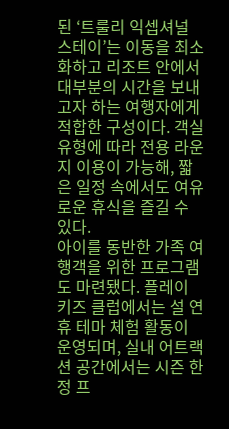된 ‘트룰리 익셉셔널 스테이’는 이동을 최소화하고 리조트 안에서 대부분의 시간을 보내고자 하는 여행자에게 적합한 구성이다. 객실 유형에 따라 전용 라운지 이용이 가능해, 짧은 일정 속에서도 여유로운 휴식을 즐길 수 있다.
아이를 동반한 가족 여행객을 위한 프로그램도 마련됐다. 플레이 키즈 클럽에서는 설 연휴 테마 체험 활동이 운영되며, 실내 어트랙션 공간에서는 시즌 한정 프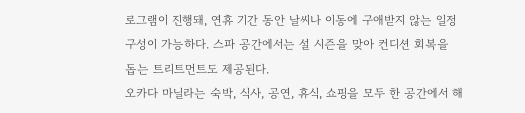로그램이 진행돼, 연휴 기간 동안 날씨나 이동에 구애받지 않는 일정 구성이 가능하다. 스파 공간에서는 설 시즌을 맞아 컨디션 회복을 돕는 트리트먼트도 제공된다.
오카다 마닐라는 숙박, 식사, 공연, 휴식, 쇼핑을 모두 한 공간에서 해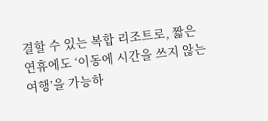결할 수 있는 복합 리조트로, 짧은 연휴에도 ‘이동에 시간을 쓰지 않는 여행’을 가능하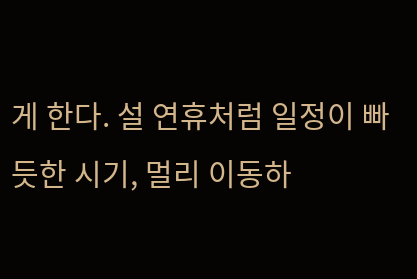게 한다. 설 연휴처럼 일정이 빠듯한 시기, 멀리 이동하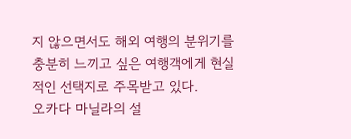지 않으면서도 해외 여행의 분위기를 충분히 느끼고 싶은 여행객에게 현실적인 선택지로 주목받고 있다.
오카다 마닐라의 설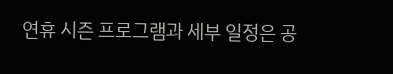연휴 시즌 프로그램과 세부 일정은 공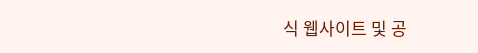식 웹사이트 및 공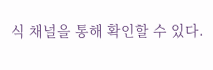식 채널을 통해 확인할 수 있다.